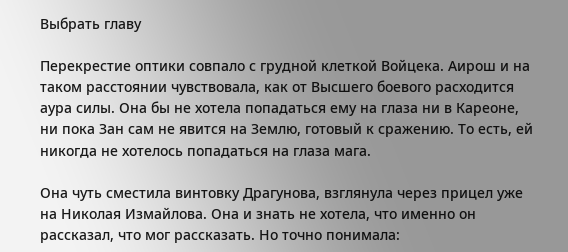Выбрать главу

Перекрестие оптики совпало с грудной клеткой Войцека. Аирош и на таком расстоянии чувствовала, как от Высшего боевого расходится аура силы. Она бы не хотела попадаться ему на глаза ни в Кареоне, ни пока Зан сам не явится на Землю, готовый к сражению. То есть, ей никогда не хотелось попадаться на глаза мага.

Она чуть сместила винтовку Драгунова, взглянула через прицел уже на Николая Измайлова. Она и знать не хотела, что именно он рассказал, что мог рассказать. Но точно понимала: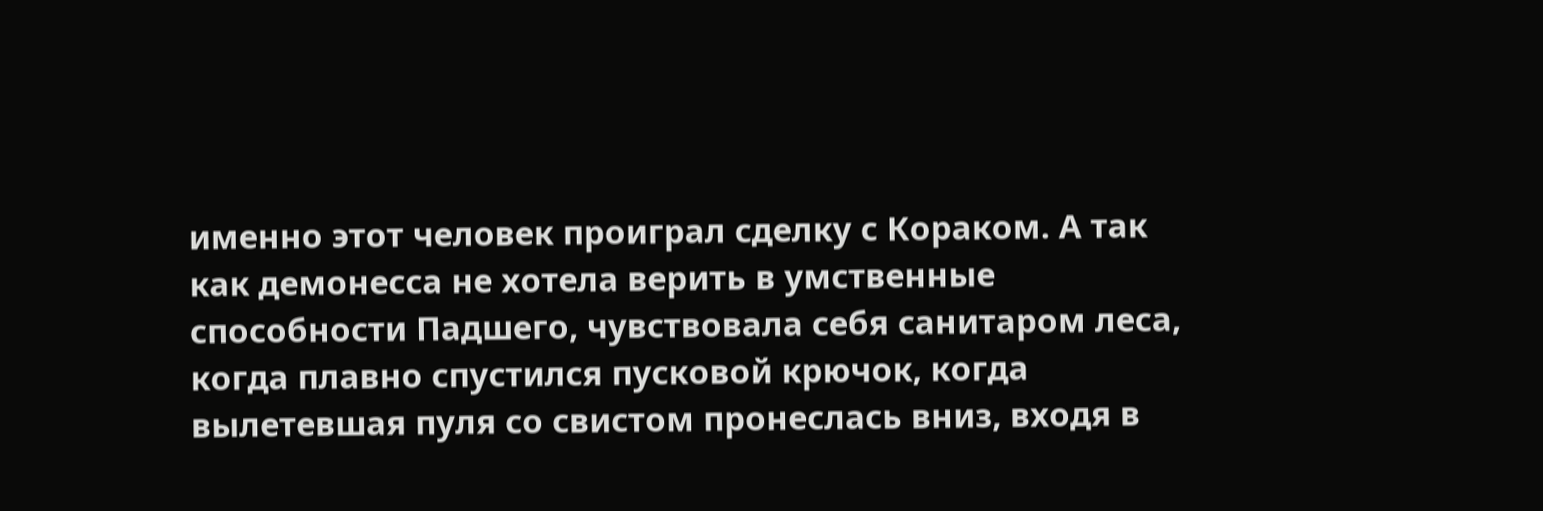именно этот человек проиграл сделку с Кораком. А так как демонесса не хотела верить в умственные способности Падшего, чувствовала себя санитаром леса, когда плавно спустился пусковой крючок, когда вылетевшая пуля со свистом пронеслась вниз, входя в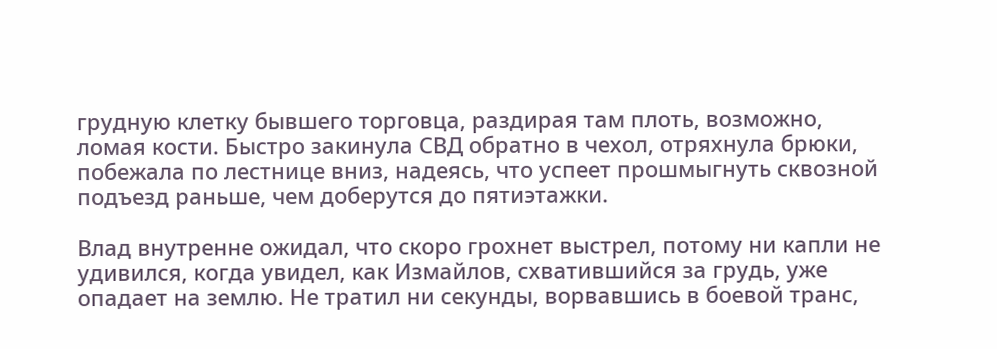грудную клетку бывшего торговца, раздирая там плоть, возможно, ломая кости. Быстро закинула СВД обратно в чехол, отряхнула брюки, побежала по лестнице вниз, надеясь, что успеет прошмыгнуть сквозной подъезд раньше, чем доберутся до пятиэтажки.

Влад внутренне ожидал, что скоро грохнет выстрел, потому ни капли не удивился, когда увидел, как Измайлов, схватившийся за грудь, уже опадает на землю. Не тратил ни секунды, ворвавшись в боевой транс,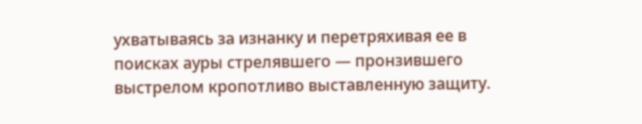ухватываясь за изнанку и перетряхивая ее в поисках ауры стрелявшего — пронзившего выстрелом кропотливо выставленную защиту.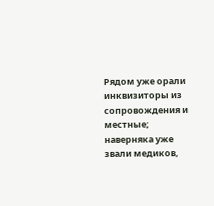Рядом уже орали инквизиторы из сопровождения и местные; наверняка уже звали медиков,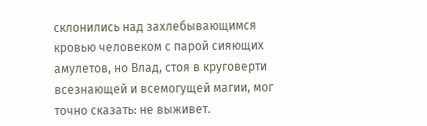склонились над захлебывающимся кровью человеком с парой сияющих амулетов, но Влад, стоя в круговерти всезнающей и всемогущей магии, мог точно сказать: не выживет.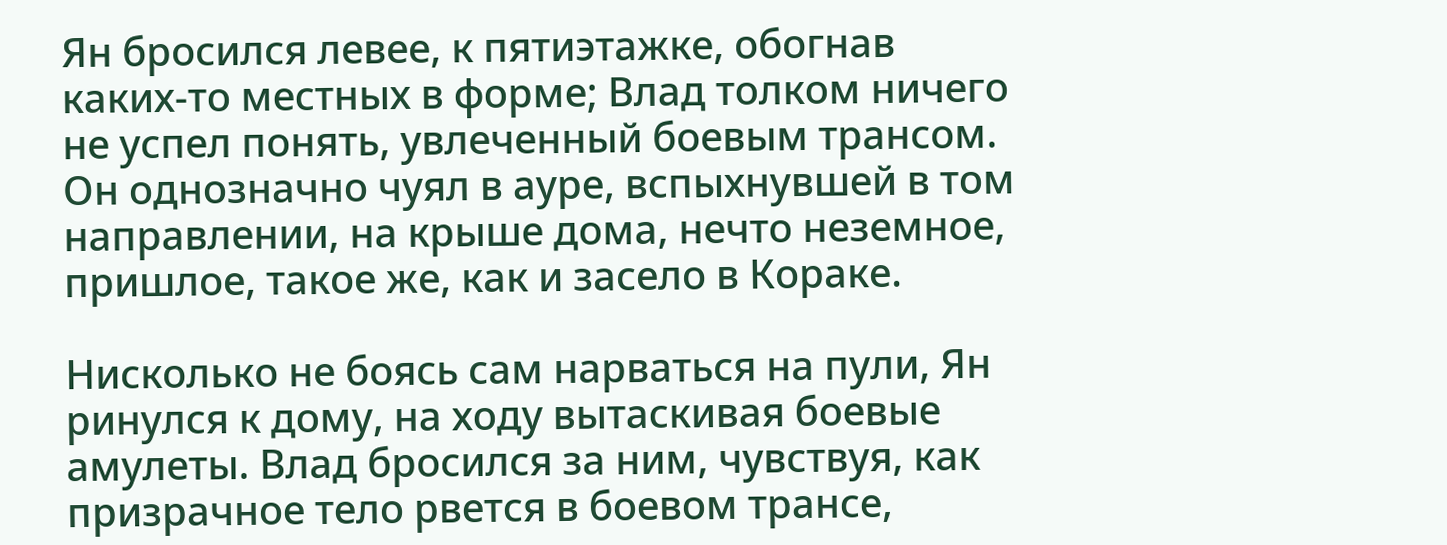Ян бросился левее, к пятиэтажке, обогнав каких-то местных в форме; Влад толком ничего не успел понять, увлеченный боевым трансом. Он однозначно чуял в ауре, вспыхнувшей в том направлении, на крыше дома, нечто неземное, пришлое, такое же, как и засело в Кораке.

Нисколько не боясь сам нарваться на пули, Ян ринулся к дому, на ходу вытаскивая боевые амулеты. Влад бросился за ним, чувствуя, как призрачное тело рвется в боевом трансе,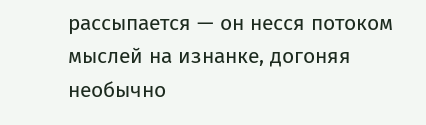рассыпается — он несся потоком мыслей на изнанке, догоняя необычно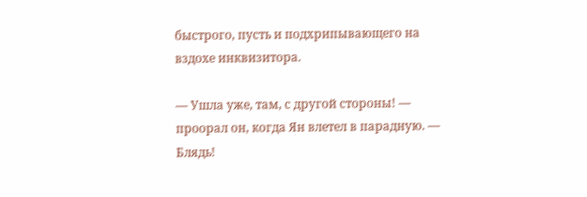быстрого, пусть и подхрипывающего на вздохе инквизитора.

— Ушла уже, там, с другой стороны! — проорал он, когда Ян влетел в парадную. — Блядь!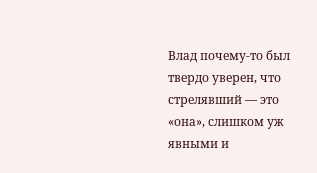Влад почему-то был твердо уверен, что стрелявший — это «она», слишком уж явными и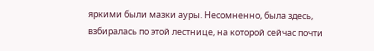яркими были мазки ауры. Несомненно, была здесь, взбиралась по этой лестнице, на которой сейчас почти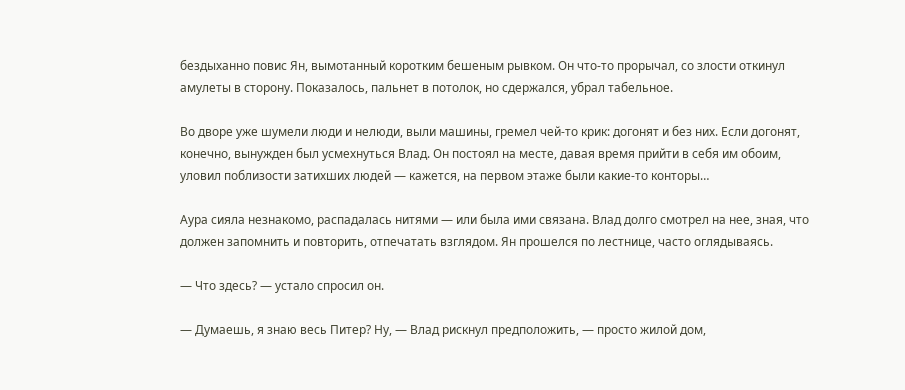бездыханно повис Ян, вымотанный коротким бешеным рывком. Он что-то прорычал, со злости откинул амулеты в сторону. Показалось, пальнет в потолок, но сдержался, убрал табельное.

Во дворе уже шумели люди и нелюди, выли машины, гремел чей-то крик: догонят и без них. Если догонят, конечно, вынужден был усмехнуться Влад. Он постоял на месте, давая время прийти в себя им обоим, уловил поблизости затихших людей — кажется, на первом этаже были какие-то конторы…

Аура сияла незнакомо, распадалась нитями — или была ими связана. Влад долго смотрел на нее, зная, что должен запомнить и повторить, отпечатать взглядом. Ян прошелся по лестнице, часто оглядываясь.

— Что здесь? — устало спросил он.

— Думаешь, я знаю весь Питер? Ну, — Влад рискнул предположить, — просто жилой дом,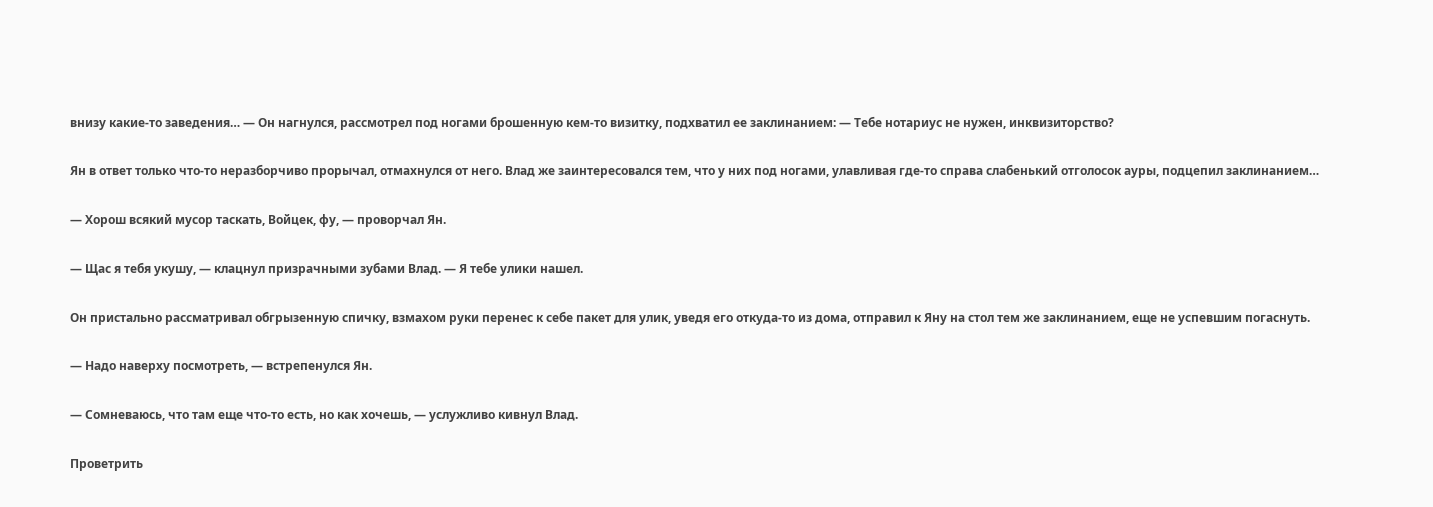внизу какие-то заведения… — Он нагнулся, рассмотрел под ногами брошенную кем-то визитку, подхватил ее заклинанием: — Тебе нотариус не нужен, инквизиторство?

Ян в ответ только что-то неразборчиво прорычал, отмахнулся от него. Влад же заинтересовался тем, что у них под ногами, улавливая где-то справа слабенький отголосок ауры, подцепил заклинанием…

— Хорош всякий мусор таскать, Войцек, фу, — проворчал Ян.

— Щас я тебя укушу, — клацнул призрачными зубами Влад. — Я тебе улики нашел.

Он пристально рассматривал обгрызенную спичку, взмахом руки перенес к себе пакет для улик, уведя его откуда-то из дома, отправил к Яну на стол тем же заклинанием, еще не успевшим погаснуть.

— Надо наверху посмотреть, — встрепенулся Ян.

— Сомневаюсь, что там еще что-то есть, но как хочешь, — услужливо кивнул Влад.

Проветрить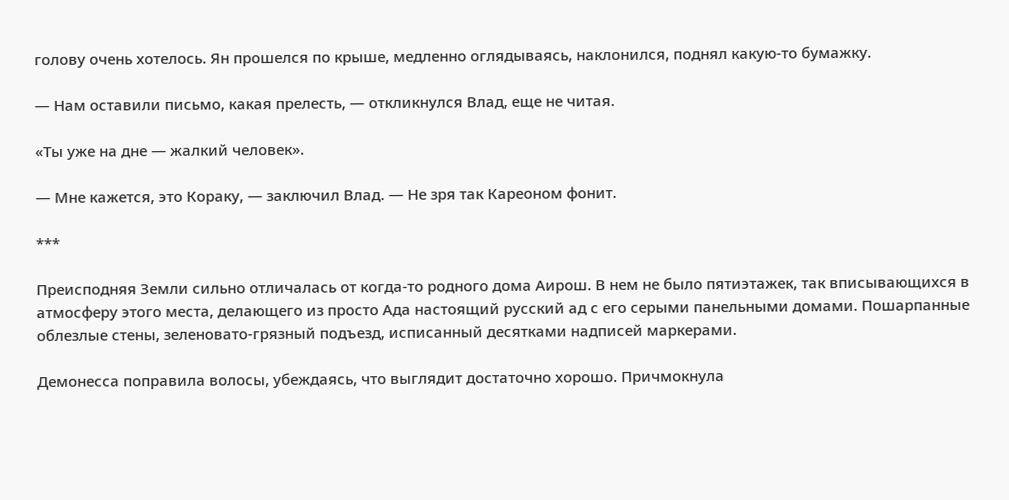голову очень хотелось. Ян прошелся по крыше, медленно оглядываясь, наклонился, поднял какую-то бумажку.

— Нам оставили письмо, какая прелесть, — откликнулся Влад, еще не читая.

«Ты уже на дне — жалкий человек».

— Мне кажется, это Кораку, — заключил Влад. — Не зря так Кареоном фонит.

***

Преисподняя Земли сильно отличалась от когда-то родного дома Аирош. В нем не было пятиэтажек, так вписывающихся в атмосферу этого места, делающего из просто Ада настоящий русский ад с его серыми панельными домами. Пошарпанные облезлые стены, зеленовато-грязный подъезд, исписанный десятками надписей маркерами.

Демонесса поправила волосы, убеждаясь, что выглядит достаточно хорошо. Причмокнула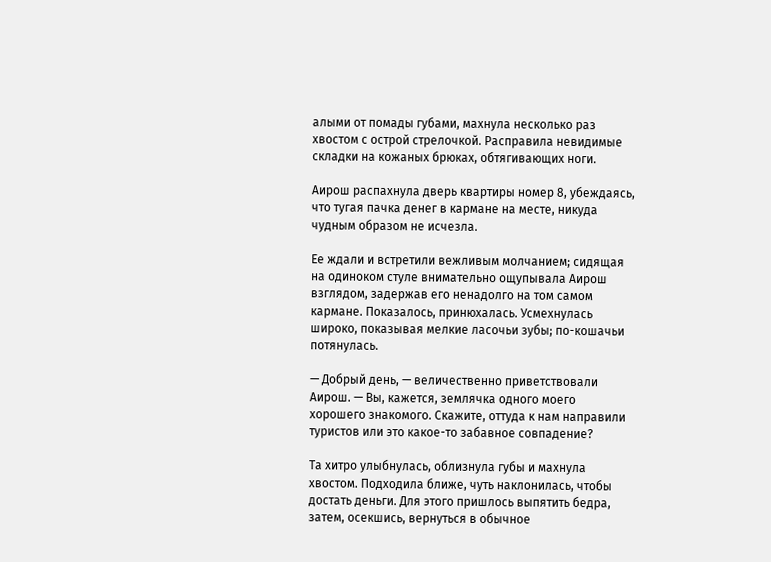алыми от помады губами, махнула несколько раз хвостом с острой стрелочкой. Расправила невидимые складки на кожаных брюках, обтягивающих ноги.

Аирош распахнула дверь квартиры номер 8, убеждаясь, что тугая пачка денег в кармане на месте, никуда чудным образом не исчезла.

Ее ждали и встретили вежливым молчанием; сидящая на одиноком стуле внимательно ощупывала Аирош взглядом, задержав его ненадолго на том самом кармане. Показалось, принюхалась. Усмехнулась широко, показывая мелкие ласочьи зубы; по-кошачьи потянулась.

— Добрый день, — величественно приветствовали Аирош. — Вы, кажется, землячка одного моего хорошего знакомого. Скажите, оттуда к нам направили туристов или это какое-то забавное совпадение?

Та хитро улыбнулась, облизнула губы и махнула хвостом. Подходила ближе, чуть наклонилась, чтобы достать деньги. Для этого пришлось выпятить бедра, затем, осекшись, вернуться в обычное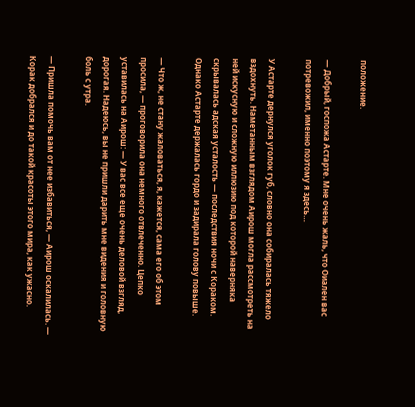положение.

— Добрый, госпожа Астарте. Мне очень жаль, что Оиален вас потревожил, именно поэтому я здесь…

У Астарте дернулся уголок губ, словно она собиралась тяжело вздохнуть. Наметанным взглядом Аирош могла рассмотреть на ней искусную и сложную иллюзию под которой наверняка скрывалась адская усталость — последствия ночи с Кораком. Однако Астарте держалась гордо и задирала голову повыше.

— Что ж, не стану жаловаться, я, кажется, сама его об этом просила, — проговорила она немного отвлеченно. Цепко уставилась на Аирош: — У вас все еще очень деловой взгляд, дорогая. Надеюсь, вы не пришли дарить мне видения и головную боль с утра.

— Пришла помочь вам от нее избавиться, — Аирош оскалилась. — Корак добрался и до такой красоты этого мира, как ужасно.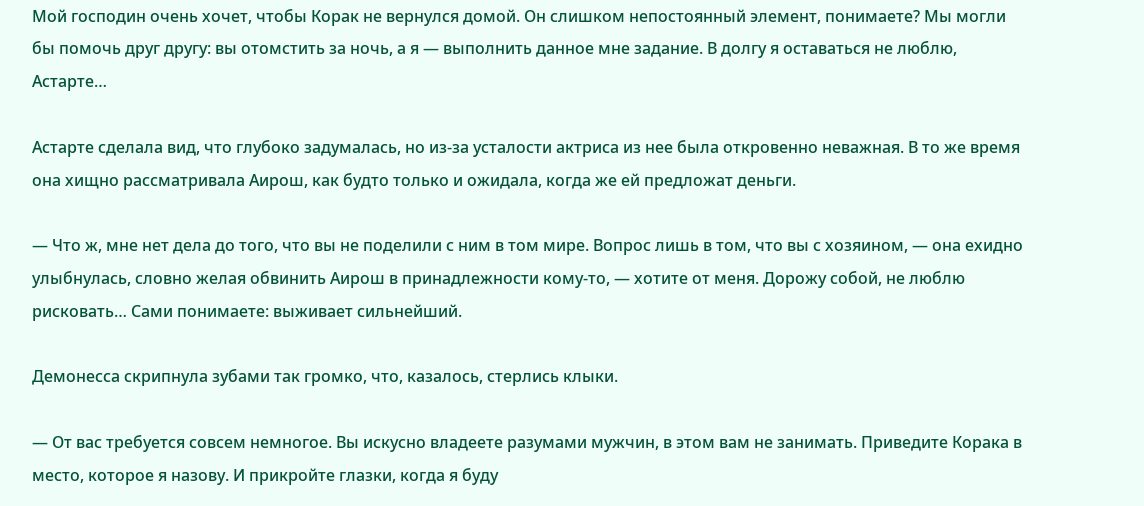Мой господин очень хочет, чтобы Корак не вернулся домой. Он слишком непостоянный элемент, понимаете? Мы могли бы помочь друг другу: вы отомстить за ночь, а я — выполнить данное мне задание. В долгу я оставаться не люблю, Астарте…

Астарте сделала вид, что глубоко задумалась, но из-за усталости актриса из нее была откровенно неважная. В то же время она хищно рассматривала Аирош, как будто только и ожидала, когда же ей предложат деньги.

— Что ж, мне нет дела до того, что вы не поделили с ним в том мире. Вопрос лишь в том, что вы с хозяином, — она ехидно улыбнулась, словно желая обвинить Аирош в принадлежности кому-то, — хотите от меня. Дорожу собой, не люблю рисковать… Сами понимаете: выживает сильнейший.

Демонесса скрипнула зубами так громко, что, казалось, стерлись клыки.

— От вас требуется совсем немногое. Вы искусно владеете разумами мужчин, в этом вам не занимать. Приведите Корака в место, которое я назову. И прикройте глазки, когда я буду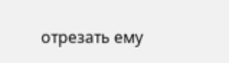отрезать ему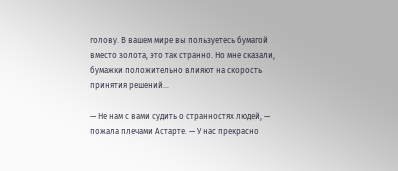голову. В вашем мире вы пользуетесь бумагой вместо золота, это так странно. Но мне сказали, бумажки положительно влияют на скорость принятия решений…

— Не нам с вами судить о странностях людей, — пожала плечами Астарте. — У нас прекрасно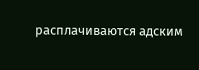расплачиваются адским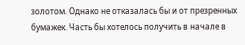золотом. Однако не отказалась бы и от презренных бумажек. Часть бы хотелось получить в начале в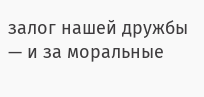залог нашей дружбы — и за моральные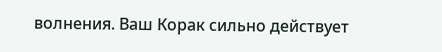волнения. Ваш Корак сильно действует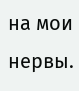на мои нервы.